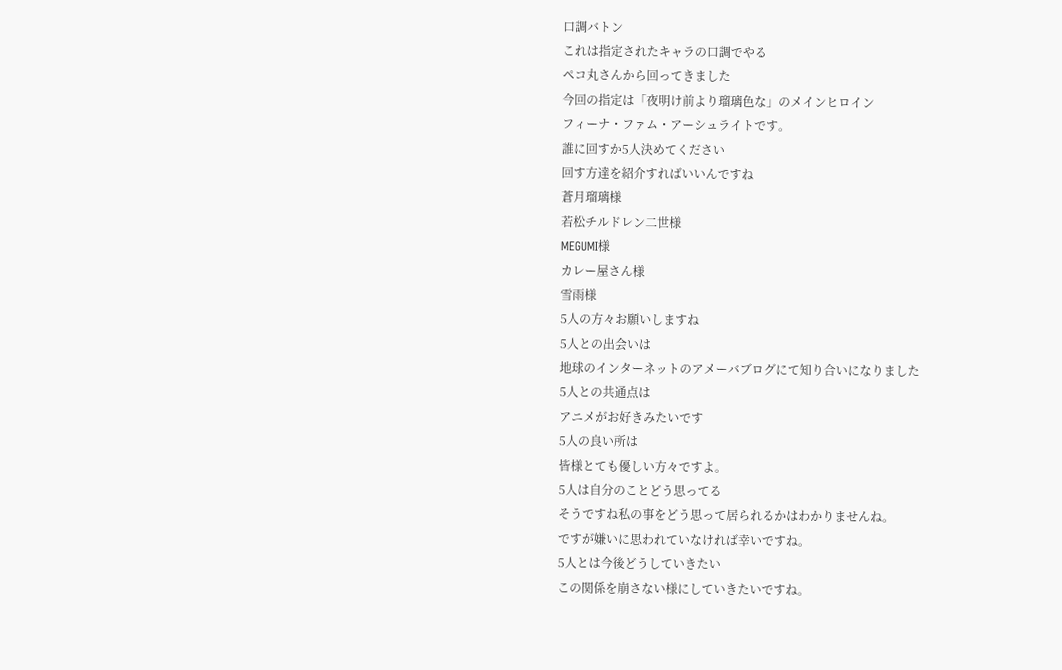口調バトン
これは指定されたキャラの口調でやる
ペコ丸さんから回ってきました
今回の指定は「夜明け前より瑠璃色な」のメインヒロイン
フィーナ・ファム・アーシュライトです。
誰に回すか5人決めてください
回す方達を紹介すればいいんですね
蒼月瑠璃様
若松チルドレン二世様
MEGUMI様
カレー屋さん様
雪雨様
5人の方々お願いしますね
5人との出会いは
地球のインターネットのアメーバブログにて知り合いになりました
5人との共通点は
アニメがお好きみたいです
5人の良い所は
皆様とても優しい方々ですよ。
5人は自分のことどう思ってる
そうですね私の事をどう思って居られるかはわかりませんね。
ですが嫌いに思われていなければ幸いですね。
5人とは今後どうしていきたい
この関係を崩さない様にしていきたいですね。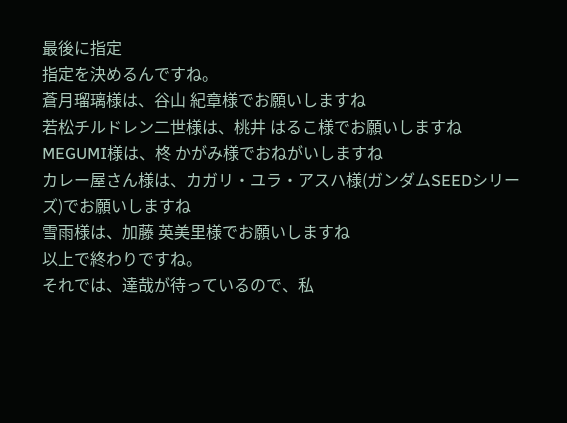最後に指定
指定を決めるんですね。
蒼月瑠璃様は、谷山 紀章様でお願いしますね
若松チルドレン二世様は、桃井 はるこ様でお願いしますね
MEGUMI様は、柊 かがみ様でおねがいしますね
カレー屋さん様は、カガリ・ユラ・アスハ様(ガンダムSEEDシリーズ)でお願いしますね
雪雨様は、加藤 英美里様でお願いしますね
以上で終わりですね。
それでは、達哉が待っているので、私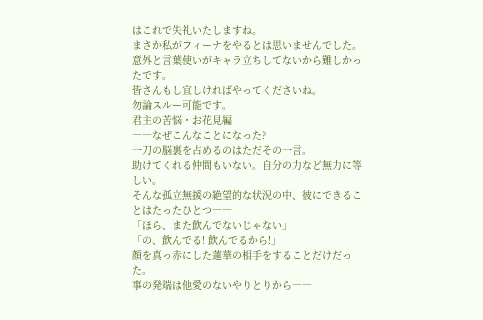はこれで失礼いたしますね。
まさか私がフィーナをやるとは思いませんでした。
意外と言葉使いがキャラ立ちしてないから難しかったです。
皆さんもし宜しければやってくださいね。
勿論スルー可能です。
君主の苦悩・お花見編
――なぜこんなことになった?
一刀の脳裏を占めるのはただその一言。
助けてくれる仲間もいない。自分の力など無力に等しい。
そんな孤立無援の絶望的な状況の中、彼にできることはたったひとつ――
「ほら、また飲んでないじゃない」
「の、飲んでる! 飲んでるから!」
顔を真っ赤にした蓮華の相手をすることだけだった。
事の発端は他愛のないやりとりから――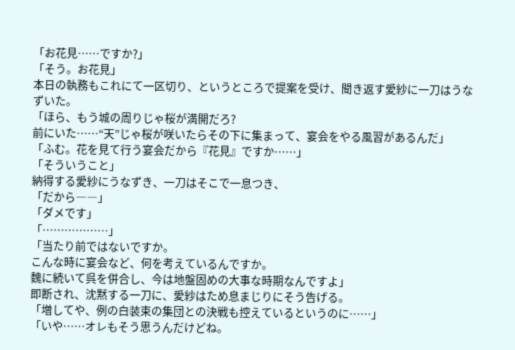「お花見……ですか?」
「そう。お花見」
本日の執務もこれにて一区切り、というところで提案を受け、聞き返す愛紗に一刀はうなずいた。
「ほら、もう城の周りじゃ桜が満開だろ?
前にいた……“天”じゃ桜が咲いたらその下に集まって、宴会をやる風習があるんだ」
「ふむ。花を見て行う宴会だから『花見』ですか……」
「そういうこと」
納得する愛紗にうなずき、一刀はそこで一息つき、
「だから――」
「ダメです」
「………………」
「当たり前ではないですか。
こんな時に宴会など、何を考えているんですか。
魏に続いて呉を併合し、今は地盤固めの大事な時期なんですよ」
即断され、沈黙する一刀に、愛紗はため息まじりにそう告げる。
「増してや、例の白装束の集団との決戦も控えているというのに……」
「いや……オレもそう思うんだけどね。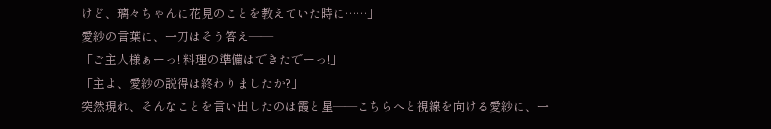けど、璃々ちゃんに花見のことを教えていた時に……」
愛紗の言葉に、一刀はそう答え――
「ご主人様ぁーっ! 料理の準備はできたでーっ!」
「主よ、愛紗の説得は終わりましたか?」
突然現れ、そんなことを言い出したのは霞と星――こちらへと視線を向ける愛紗に、一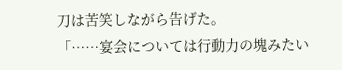刀は苦笑しながら告げた。
「……宴会については行動力の塊みたい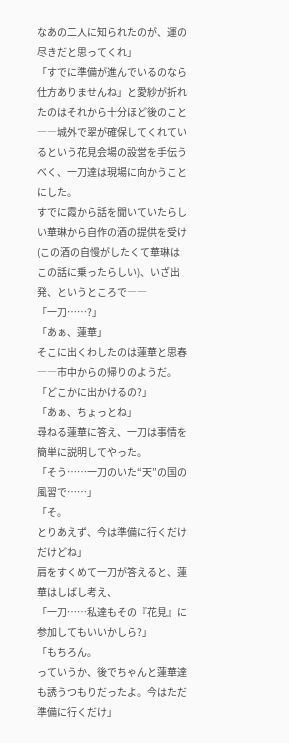なあの二人に知られたのが、運の尽きだと思ってくれ」
「すでに準備が進んでいるのなら仕方ありませんね」と愛紗が折れたのはそれから十分ほど後のこと――城外で翠が確保してくれているという花見会場の設営を手伝うべく、一刀達は現場に向かうことにした。
すでに霞から話を聞いていたらしい華琳から自作の酒の提供を受け(この酒の自慢がしたくて華琳はこの話に乗ったらしい)、いざ出発、というところで――
「一刀……?」
「あぁ、蓮華」
そこに出くわしたのは蓮華と思春――市中からの帰りのようだ。
「どこかに出かけるの?」
「あぁ、ちょっとね」
尋ねる蓮華に答え、一刀は事情を簡単に説明してやった。
「そう……一刀のいた“天”の国の風習で……」
「そ。
とりあえず、今は準備に行くだけだけどね」
肩をすくめて一刀が答えると、蓮華はしばし考え、
「一刀……私達もその『花見』に参加してもいいかしら?」
「もちろん。
っていうか、後でちゃんと蓮華達も誘うつもりだったよ。今はただ準備に行くだけ」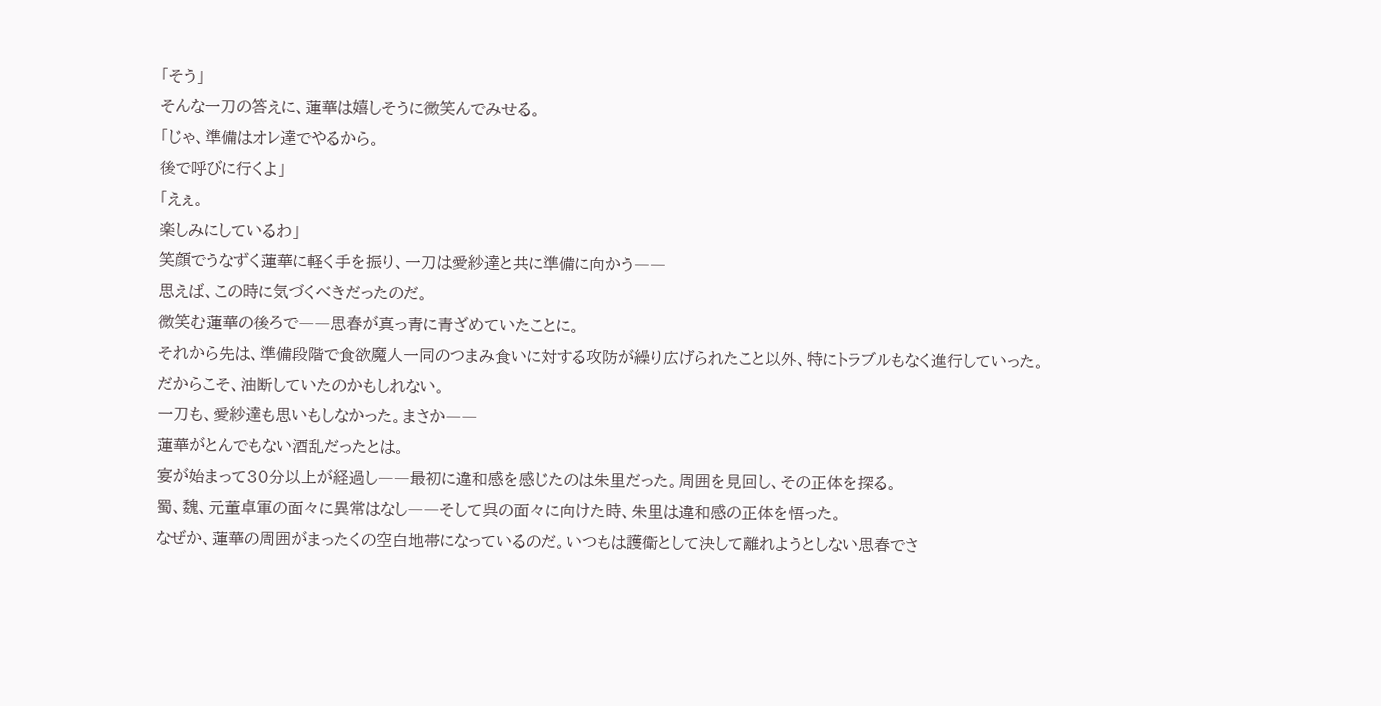「そう」
そんな一刀の答えに、蓮華は嬉しそうに微笑んでみせる。
「じゃ、準備はオレ達でやるから。
後で呼びに行くよ」
「えぇ。
楽しみにしているわ」
笑顔でうなずく蓮華に軽く手を振り、一刀は愛紗達と共に準備に向かう――
思えば、この時に気づくべきだったのだ。
微笑む蓮華の後ろで――思春が真っ青に青ざめていたことに。
それから先は、準備段階で食欲魔人一同のつまみ食いに対する攻防が繰り広げられたこと以外、特にトラブルもなく進行していった。
だからこそ、油断していたのかもしれない。
一刀も、愛紗達も思いもしなかった。まさか――
蓮華がとんでもない酒乱だったとは。
宴が始まって30分以上が経過し――最初に違和感を感じたのは朱里だった。周囲を見回し、その正体を探る。
蜀、魏、元董卓軍の面々に異常はなし――そして呉の面々に向けた時、朱里は違和感の正体を悟った。
なぜか、蓮華の周囲がまったくの空白地帯になっているのだ。いつもは護衛として決して離れようとしない思春でさ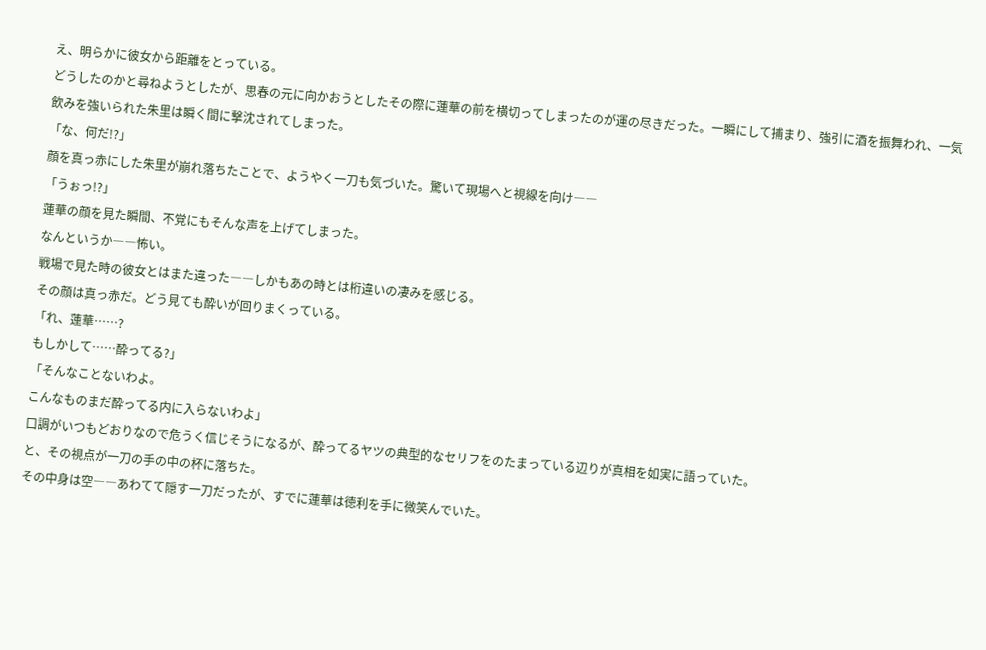え、明らかに彼女から距離をとっている。
どうしたのかと尋ねようとしたが、思春の元に向かおうとしたその際に蓮華の前を横切ってしまったのが運の尽きだった。一瞬にして捕まり、強引に酒を振舞われ、一気飲みを強いられた朱里は瞬く間に撃沈されてしまった。
「な、何だ!?」
顔を真っ赤にした朱里が崩れ落ちたことで、ようやく一刀も気づいた。驚いて現場へと視線を向け――
「うぉっ!?」
蓮華の顔を見た瞬間、不覚にもそんな声を上げてしまった。
なんというか――怖い。
戦場で見た時の彼女とはまた違った――しかもあの時とは桁違いの凄みを感じる。
その顔は真っ赤だ。どう見ても酔いが回りまくっている。
「れ、蓮華……?
もしかして……酔ってる?」
「そんなことないわよ。
こんなものまだ酔ってる内に入らないわよ」
口調がいつもどおりなので危うく信じそうになるが、酔ってるヤツの典型的なセリフをのたまっている辺りが真相を如実に語っていた。
と、その視点が一刀の手の中の杯に落ちた。
その中身は空――あわてて隠す一刀だったが、すでに蓮華は徳利を手に微笑んでいた。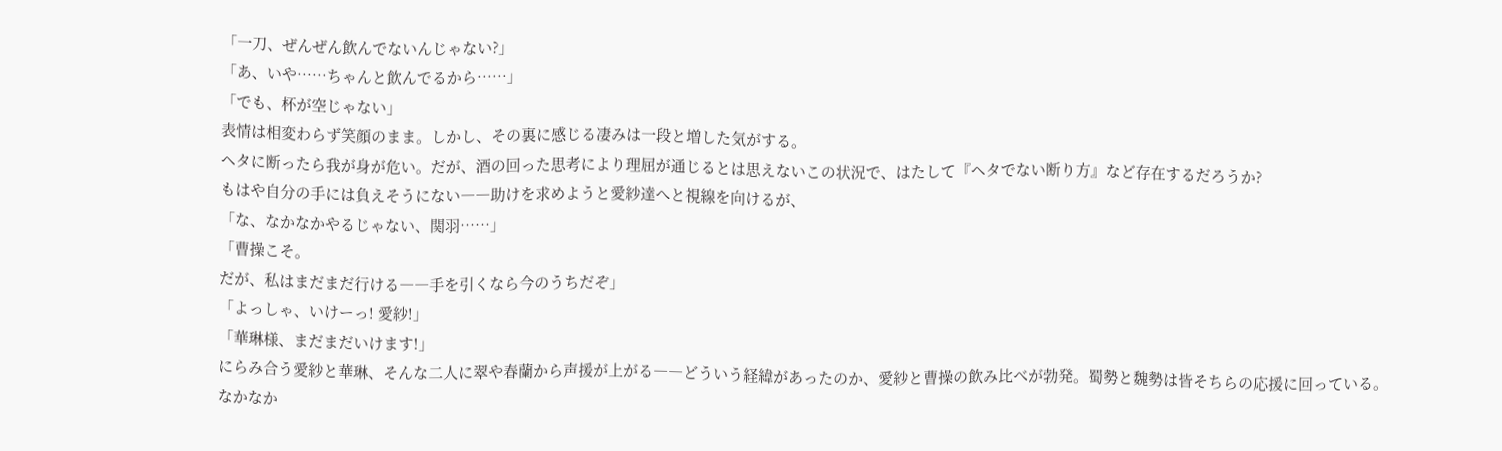「一刀、ぜんぜん飲んでないんじゃない?」
「あ、いや……ちゃんと飲んでるから……」
「でも、杯が空じゃない」
表情は相変わらず笑顔のまま。しかし、その裏に感じる凄みは一段と増した気がする。
ヘタに断ったら我が身が危い。だが、酒の回った思考により理屈が通じるとは思えないこの状況で、はたして『ヘタでない断り方』など存在するだろうか?
もはや自分の手には負えそうにない――助けを求めようと愛紗達へと視線を向けるが、
「な、なかなかやるじゃない、関羽……」
「曹操こそ。
だが、私はまだまだ行ける――手を引くなら今のうちだぞ」
「よっしゃ、いけーっ! 愛紗!」
「華琳様、まだまだいけます!」
にらみ合う愛紗と華琳、そんな二人に翠や春蘭から声援が上がる――どういう経緯があったのか、愛紗と曹操の飲み比べが勃発。蜀勢と魏勢は皆そちらの応援に回っている。
なかなか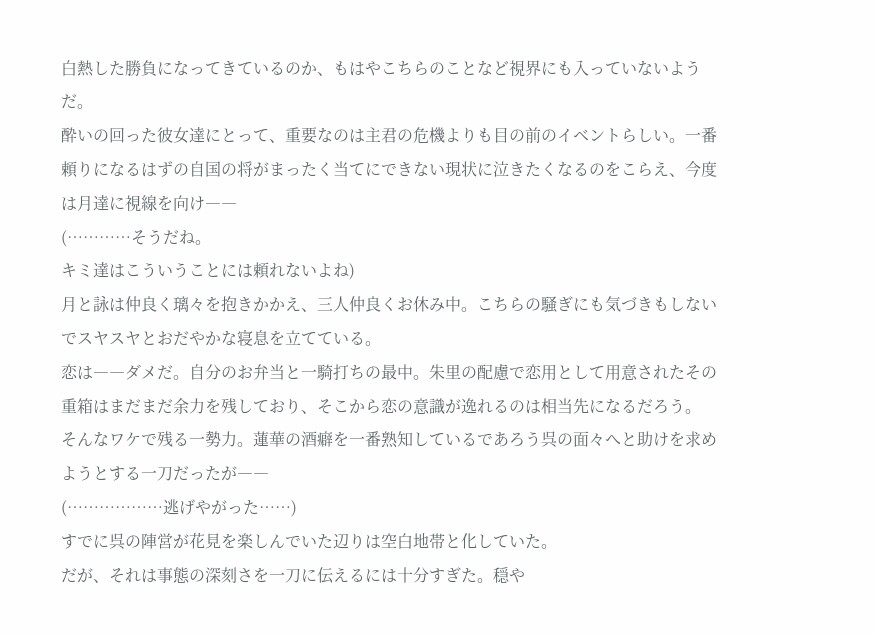白熱した勝負になってきているのか、もはやこちらのことなど視界にも入っていないようだ。
酔いの回った彼女達にとって、重要なのは主君の危機よりも目の前のイベントらしい。一番頼りになるはずの自国の将がまったく当てにできない現状に泣きたくなるのをこらえ、今度は月達に視線を向け――
(…………そうだね。
キミ達はこういうことには頼れないよね)
月と詠は仲良く璃々を抱きかかえ、三人仲良くお休み中。こちらの騒ぎにも気づきもしないでスヤスヤとおだやかな寝息を立てている。
恋は――ダメだ。自分のお弁当と一騎打ちの最中。朱里の配慮で恋用として用意されたその重箱はまだまだ余力を残しており、そこから恋の意識が逸れるのは相当先になるだろう。
そんなワケで残る一勢力。蓮華の酒癖を一番熟知しているであろう呉の面々へと助けを求めようとする一刀だったが――
(………………逃げやがった……)
すでに呉の陣営が花見を楽しんでいた辺りは空白地帯と化していた。
だが、それは事態の深刻さを一刀に伝えるには十分すぎた。穏や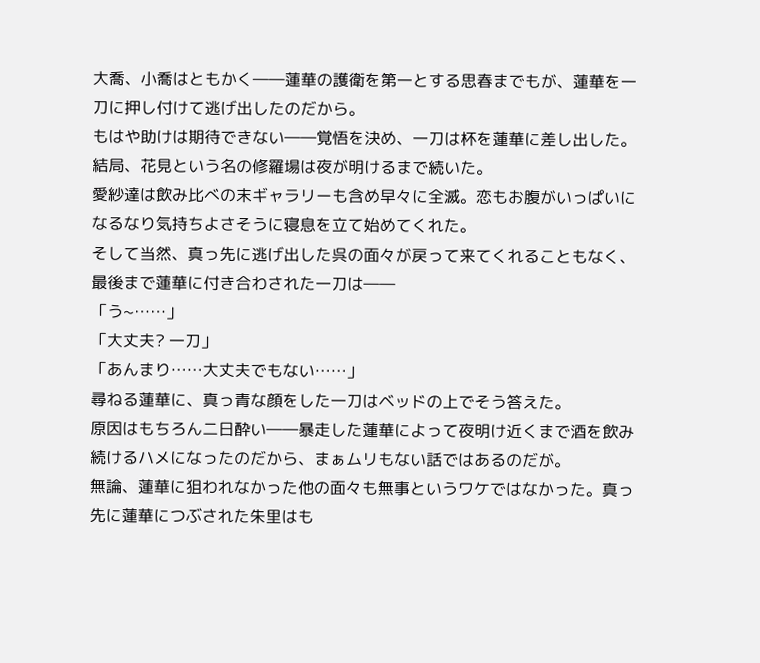大喬、小喬はともかく――蓮華の護衛を第一とする思春までもが、蓮華を一刀に押し付けて逃げ出したのだから。
もはや助けは期待できない――覚悟を決め、一刀は杯を蓮華に差し出した。
結局、花見という名の修羅場は夜が明けるまで続いた。
愛紗達は飲み比べの末ギャラリーも含め早々に全滅。恋もお腹がいっぱいになるなり気持ちよさそうに寝息を立て始めてくれた。
そして当然、真っ先に逃げ出した呉の面々が戻って来てくれることもなく、最後まで蓮華に付き合わされた一刀は――
「う~……」
「大丈夫? 一刀」
「あんまり……大丈夫でもない……」
尋ねる蓮華に、真っ青な顔をした一刀はベッドの上でそう答えた。
原因はもちろん二日酔い――暴走した蓮華によって夜明け近くまで酒を飲み続けるハメになったのだから、まぁムリもない話ではあるのだが。
無論、蓮華に狙われなかった他の面々も無事というワケではなかった。真っ先に蓮華につぶされた朱里はも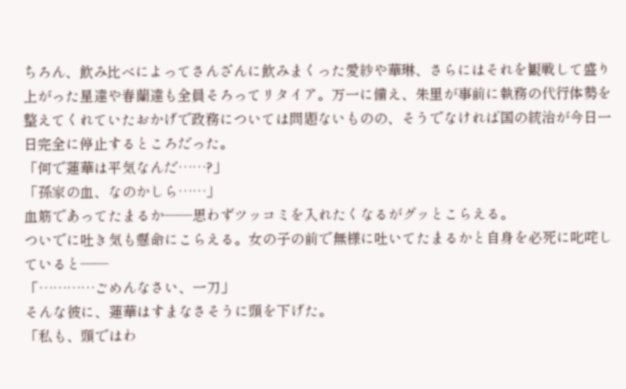ちろん、飲み比べによってさんざんに飲みまくった愛紗や華琳、さらにはそれを観戦して盛り上がった星達や春蘭達も全員そろってリタイア。万一に備え、朱里が事前に執務の代行体勢を整えてくれていたおかげで政務については問題ないものの、そうでなければ国の統治が今日一日完全に停止するところだった。
「何で蓮華は平気なんだ……?」
「孫家の血、なのかしら……」
血筋であってたまるか――思わずツッコミを入れたくなるがグッとこらえる。
ついでに吐き気も懸命にこらえる。女の子の前で無様に吐いてたまるかと自身を必死に叱咤していると――
「…………ごめんなさい、一刀」
そんな彼に、蓮華はすまなさそうに頭を下げた。
「私も、頭ではわ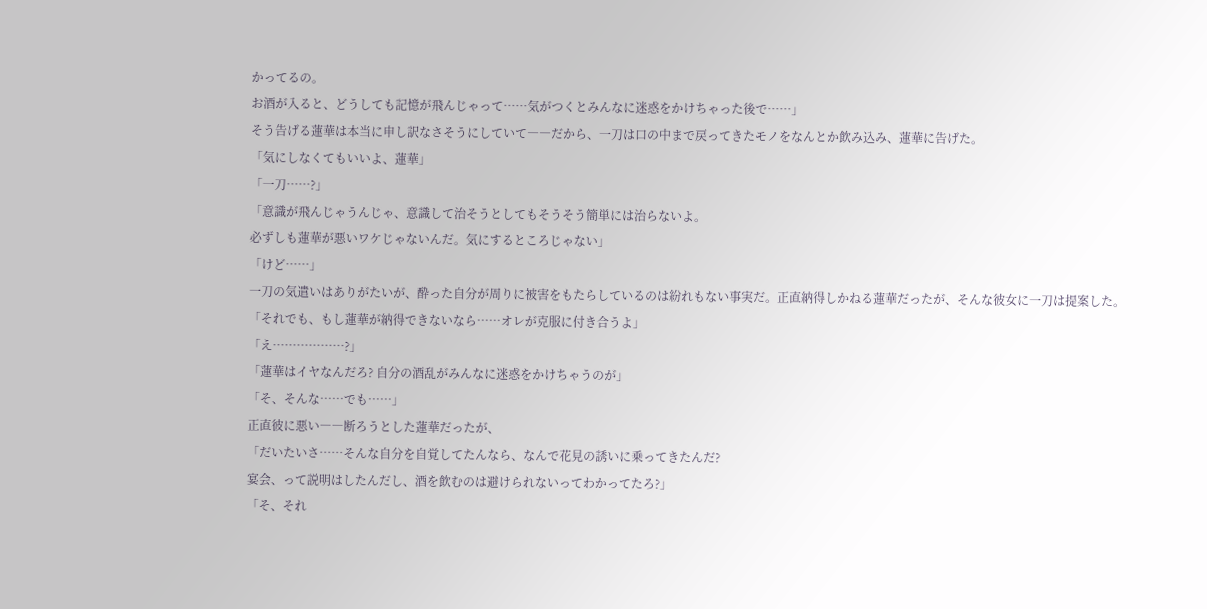かってるの。
お酒が入ると、どうしても記憶が飛んじゃって……気がつくとみんなに迷惑をかけちゃった後で……」
そう告げる蓮華は本当に申し訳なさそうにしていて――だから、一刀は口の中まで戻ってきたモノをなんとか飲み込み、蓮華に告げた。
「気にしなくてもいいよ、蓮華」
「一刀……?」
「意識が飛んじゃうんじゃ、意識して治そうとしてもそうそう簡単には治らないよ。
必ずしも蓮華が悪いワケじゃないんだ。気にするところじゃない」
「けど……」
一刀の気遣いはありがたいが、酔った自分が周りに被害をもたらしているのは紛れもない事実だ。正直納得しかねる蓮華だったが、そんな彼女に一刀は提案した。
「それでも、もし蓮華が納得できないなら……オレが克服に付き合うよ」
「え………………?」
「蓮華はイヤなんだろ? 自分の酒乱がみんなに迷惑をかけちゃうのが」
「そ、そんな……でも……」
正直彼に悪い――断ろうとした蓮華だったが、
「だいたいさ……そんな自分を自覚してたんなら、なんで花見の誘いに乗ってきたんだ?
宴会、って説明はしたんだし、酒を飲むのは避けられないってわかってたろ?」
「そ、それ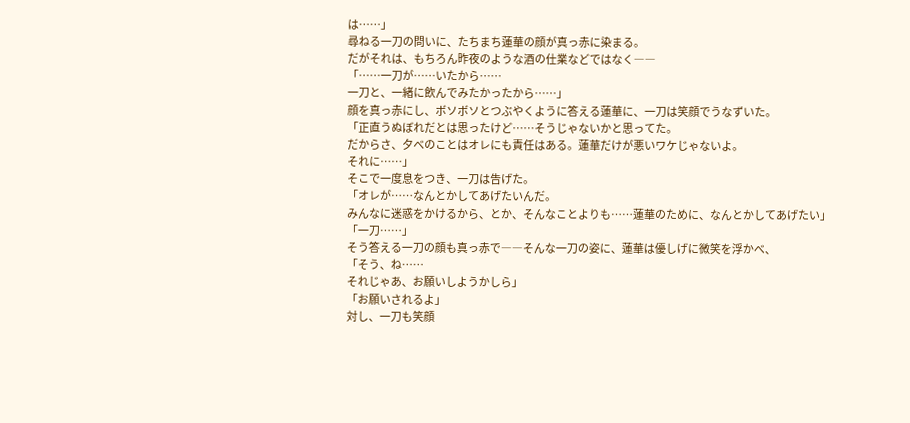は……」
尋ねる一刀の問いに、たちまち蓮華の顔が真っ赤に染まる。
だがそれは、もちろん昨夜のような酒の仕業などではなく――
「……一刀が……いたから……
一刀と、一緒に飲んでみたかったから……」
顔を真っ赤にし、ボソボソとつぶやくように答える蓮華に、一刀は笑顔でうなずいた。
「正直うぬぼれだとは思ったけど……そうじゃないかと思ってた。
だからさ、夕べのことはオレにも責任はある。蓮華だけが悪いワケじゃないよ。
それに……」
そこで一度息をつき、一刀は告げた。
「オレが……なんとかしてあげたいんだ。
みんなに迷惑をかけるから、とか、そんなことよりも……蓮華のために、なんとかしてあげたい」
「一刀……」
そう答える一刀の顔も真っ赤で――そんな一刀の姿に、蓮華は優しげに微笑を浮かべ、
「そう、ね……
それじゃあ、お願いしようかしら」
「お願いされるよ」
対し、一刀も笑顔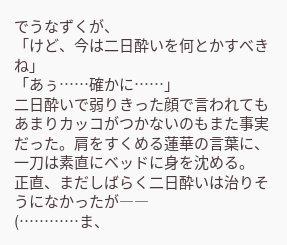でうなずくが、
「けど、今は二日酔いを何とかすべきね」
「あぅ……確かに……」
二日酔いで弱りきった顔で言われてもあまりカッコがつかないのもまた事実だった。肩をすくめる蓮華の言葉に、一刀は素直にベッドに身を沈める。
正直、まだしばらく二日酔いは治りそうになかったが――
(…………ま、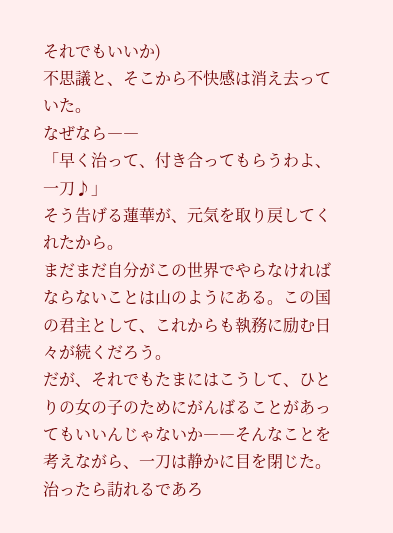それでもいいか)
不思議と、そこから不快感は消え去っていた。
なぜなら――
「早く治って、付き合ってもらうわよ、一刀♪」
そう告げる蓮華が、元気を取り戻してくれたから。
まだまだ自分がこの世界でやらなければならないことは山のようにある。この国の君主として、これからも執務に励む日々が続くだろう。
だが、それでもたまにはこうして、ひとりの女の子のためにがんばることがあってもいいんじゃないか――そんなことを考えながら、一刀は静かに目を閉じた。
治ったら訪れるであろ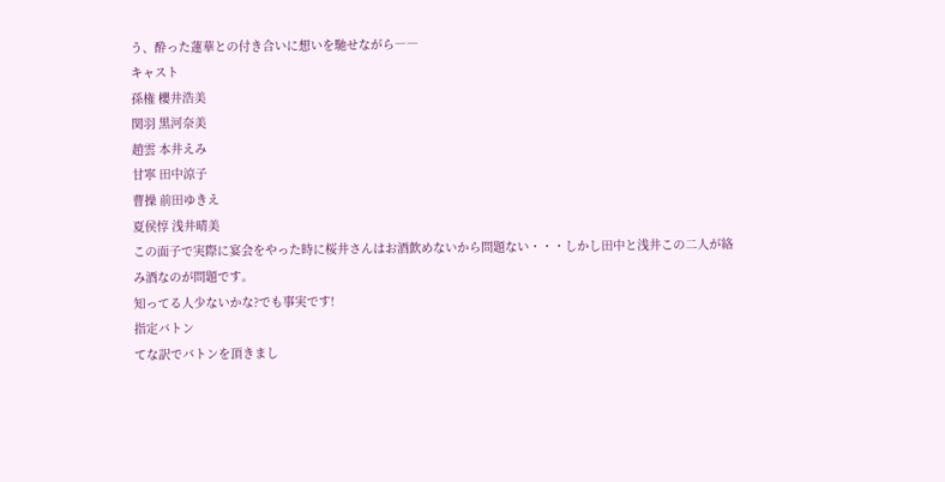う、酔った蓮華との付き合いに想いを馳せながら――
キャスト
孫権 櫻井浩美
関羽 黒河奈美
趙雲 本井えみ
甘寧 田中涼子
曹操 前田ゆきえ
夏侯惇 浅井晴美
この面子で実際に宴会をやった時に桜井さんはお酒飲めないから問題ない・・・しかし田中と浅井この二人が絡み酒なのが問題です。
知ってる人少ないかな?でも事実です!
指定バトン
てな訳でバトンを頂きまし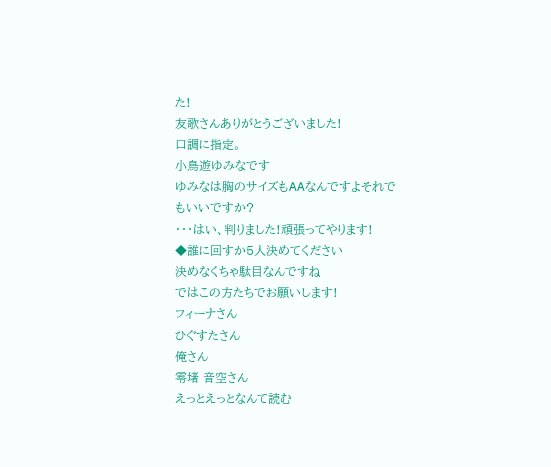た!
友歌さんありがとうございました!
口調に指定。
小鳥遊ゆみなです
ゆみなは胸のサイズもAAなんですよそれでもいいですか?
・・・はい、判りました!頑張ってやります!
◆誰に回すか5人決めてください
決めなくちゃ駄目なんですね
ではこの方たちでお願いします!
フィーナさん
ひぐすたさん
俺さん
零堵 音空さん
えっとえっとなんて読む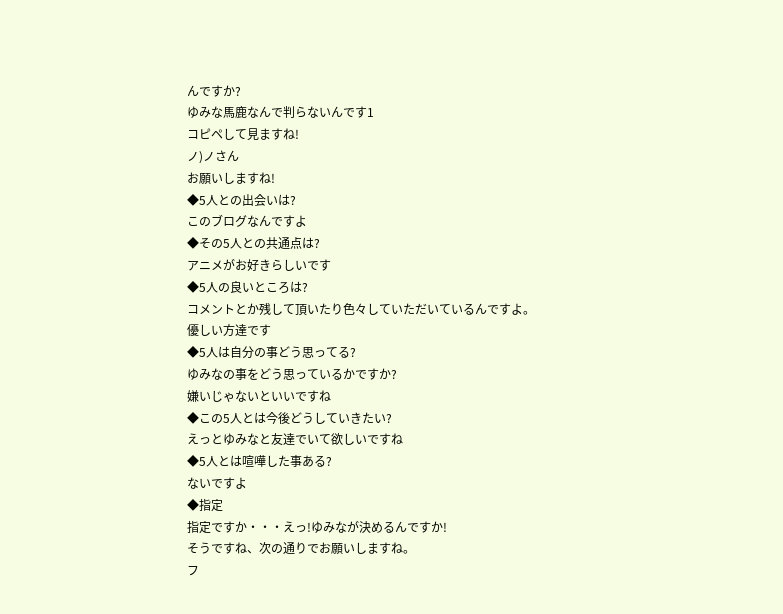んですか?
ゆみな馬鹿なんで判らないんです1
コピペして見ますね!
ノ)ノさん
お願いしますね!
◆5人との出会いは?
このブログなんですよ
◆その5人との共通点は?
アニメがお好きらしいです
◆5人の良いところは?
コメントとか残して頂いたり色々していただいているんですよ。
優しい方達です
◆5人は自分の事どう思ってる?
ゆみなの事をどう思っているかですか?
嫌いじゃないといいですね
◆この5人とは今後どうしていきたい?
えっとゆみなと友達でいて欲しいですね
◆5人とは喧嘩した事ある?
ないですよ
◆指定
指定ですか・・・えっ!ゆみなが決めるんですか!
そうですね、次の通りでお願いしますね。
フ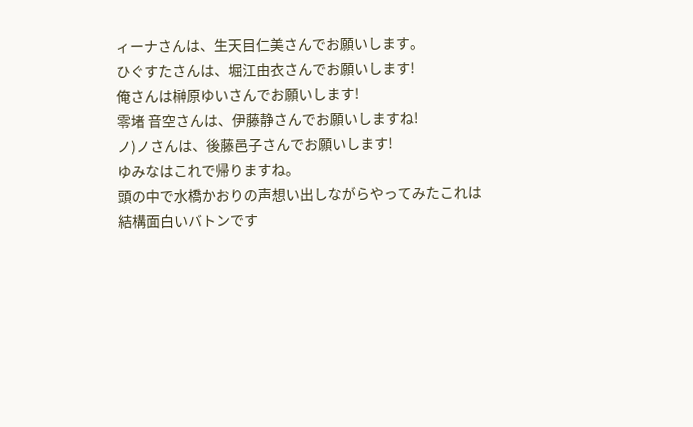ィーナさんは、生天目仁美さんでお願いします。
ひぐすたさんは、堀江由衣さんでお願いします!
俺さんは榊原ゆいさんでお願いします!
零堵 音空さんは、伊藤静さんでお願いしますね!
ノ)ノさんは、後藤邑子さんでお願いします!
ゆみなはこれで帰りますね。
頭の中で水橋かおりの声想い出しながらやってみたこれは結構面白いバトンです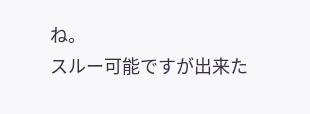ね。
スルー可能ですが出来た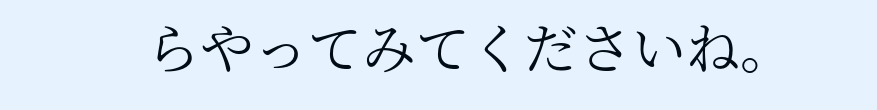らやってみてくださいね。